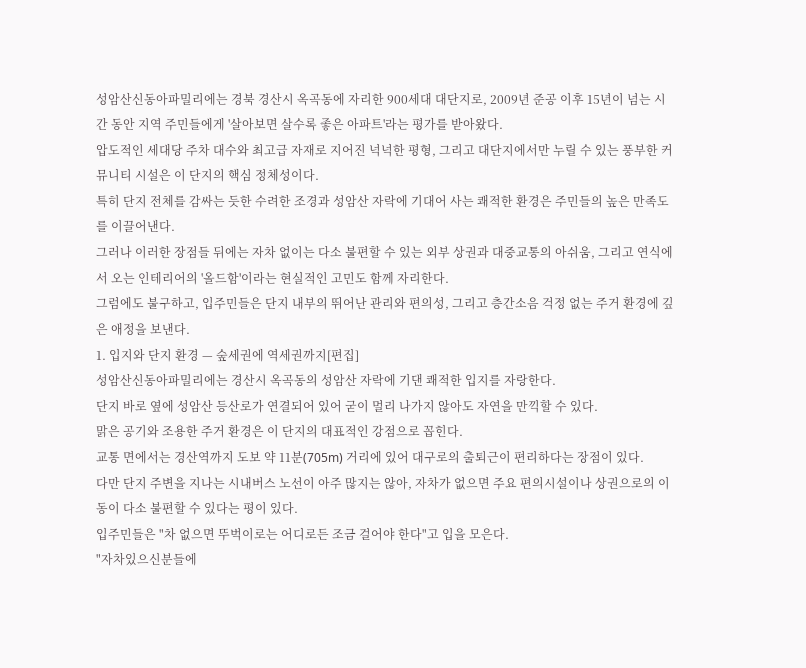성암산신동아파밀리에는 경북 경산시 옥곡동에 자리한 900세대 대단지로, 2009년 준공 이후 15년이 넘는 시간 동안 지역 주민들에게 '살아보면 살수록 좋은 아파트'라는 평가를 받아왔다.
압도적인 세대당 주차 대수와 최고급 자재로 지어진 넉넉한 평형, 그리고 대단지에서만 누릴 수 있는 풍부한 커뮤니티 시설은 이 단지의 핵심 정체성이다.
특히 단지 전체를 감싸는 듯한 수려한 조경과 성암산 자락에 기대어 사는 쾌적한 환경은 주민들의 높은 만족도를 이끌어낸다.
그러나 이러한 장점들 뒤에는 자차 없이는 다소 불편할 수 있는 외부 상권과 대중교통의 아쉬움, 그리고 연식에서 오는 인테리어의 '올드함'이라는 현실적인 고민도 함께 자리한다.
그럼에도 불구하고, 입주민들은 단지 내부의 뛰어난 관리와 편의성, 그리고 층간소음 걱정 없는 주거 환경에 깊은 애정을 보낸다.
1. 입지와 단지 환경 — 숲세권에 역세권까지[편집]
성암산신동아파밀리에는 경산시 옥곡동의 성암산 자락에 기댄 쾌적한 입지를 자랑한다.
단지 바로 옆에 성암산 등산로가 연결되어 있어 굳이 멀리 나가지 않아도 자연을 만끽할 수 있다.
맑은 공기와 조용한 주거 환경은 이 단지의 대표적인 강점으로 꼽힌다.
교통 면에서는 경산역까지 도보 약 11분(705m) 거리에 있어 대구로의 출퇴근이 편리하다는 장점이 있다.
다만 단지 주변을 지나는 시내버스 노선이 아주 많지는 않아, 자차가 없으면 주요 편의시설이나 상권으로의 이동이 다소 불편할 수 있다는 평이 있다.
입주민들은 "차 없으면 뚜벅이로는 어디로든 조금 걸어야 한다"고 입을 모은다.
"자차있으신분들에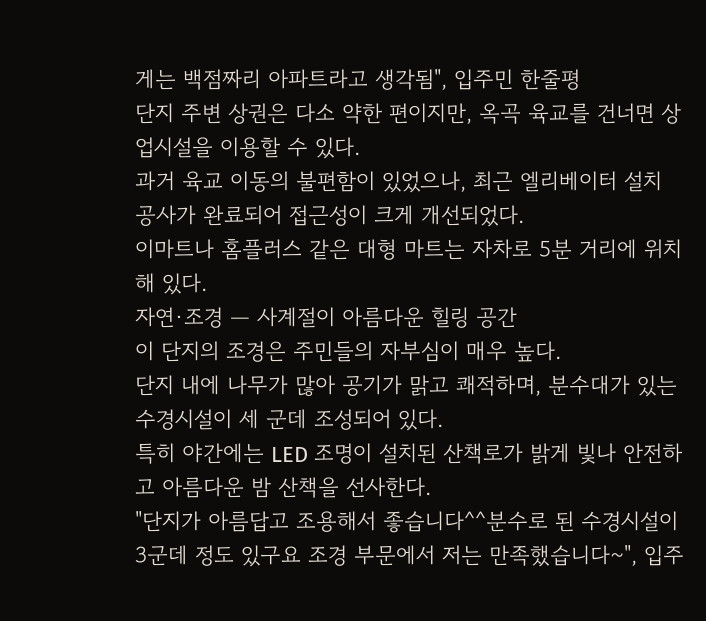게는 백점짜리 아파트라고 생각됨", 입주민 한줄평
단지 주변 상권은 다소 약한 편이지만, 옥곡 육교를 건너면 상업시설을 이용할 수 있다.
과거 육교 이동의 불편함이 있었으나, 최근 엘리베이터 설치 공사가 완료되어 접근성이 크게 개선되었다.
이마트나 홈플러스 같은 대형 마트는 자차로 5분 거리에 위치해 있다.
자연·조경 — 사계절이 아름다운 힐링 공간
이 단지의 조경은 주민들의 자부심이 매우 높다.
단지 내에 나무가 많아 공기가 맑고 쾌적하며, 분수대가 있는 수경시설이 세 군데 조성되어 있다.
특히 야간에는 LED 조명이 설치된 산책로가 밝게 빛나 안전하고 아름다운 밤 산책을 선사한다.
"단지가 아름답고 조용해서 좋습니다^^분수로 된 수경시설이 3군데 정도 있구요 조경 부문에서 저는 만족했습니다~", 입주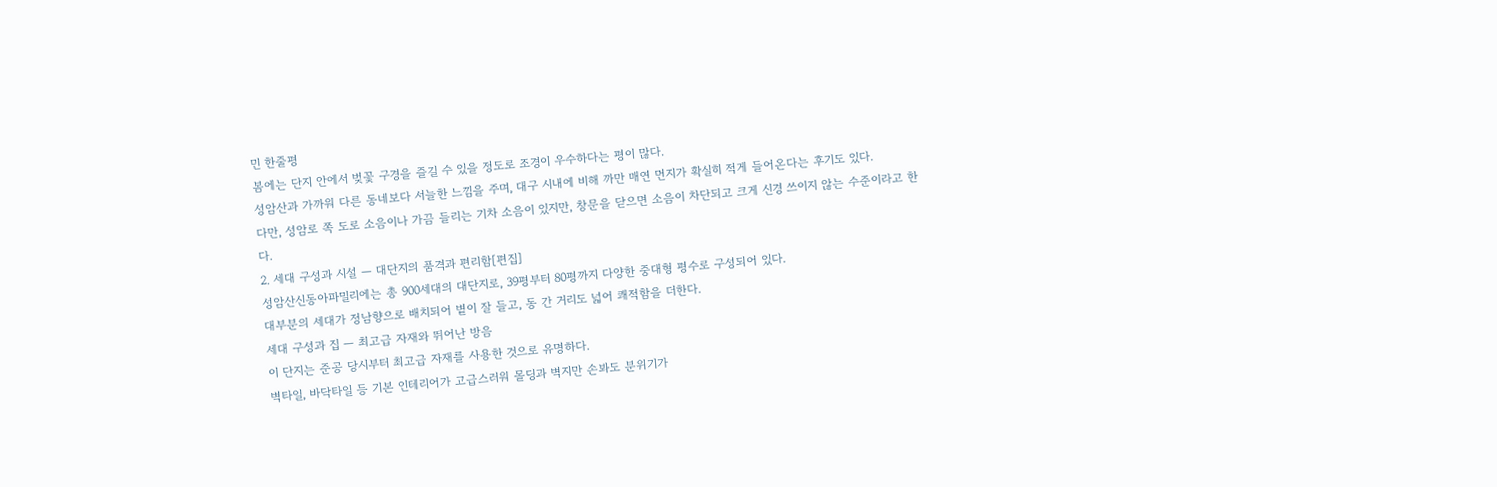민 한줄평
봄에는 단지 안에서 벚꽃 구경을 즐길 수 있을 정도로 조경이 우수하다는 평이 많다.
성암산과 가까워 다른 동네보다 서늘한 느낌을 주며, 대구 시내에 비해 까만 매연 먼지가 확실히 적게 들어온다는 후기도 있다.
다만, 성암로 쪽 도로 소음이나 가끔 들리는 기차 소음이 있지만, 창문을 닫으면 소음이 차단되고 크게 신경 쓰이지 않는 수준이라고 한다.
2. 세대 구성과 시설 — 대단지의 품격과 편리함[편집]
성암산신동아파밀리에는 총 900세대의 대단지로, 39평부터 80평까지 다양한 중대형 평수로 구성되어 있다.
대부분의 세대가 정남향으로 배치되어 볕이 잘 들고, 동 간 거리도 넓어 쾌적함을 더한다.
세대 구성과 집 — 최고급 자재와 뛰어난 방음
이 단지는 준공 당시부터 최고급 자재를 사용한 것으로 유명하다.
벽타일, 바닥타일 등 기본 인테리어가 고급스러워 몰딩과 벽지만 손봐도 분위기가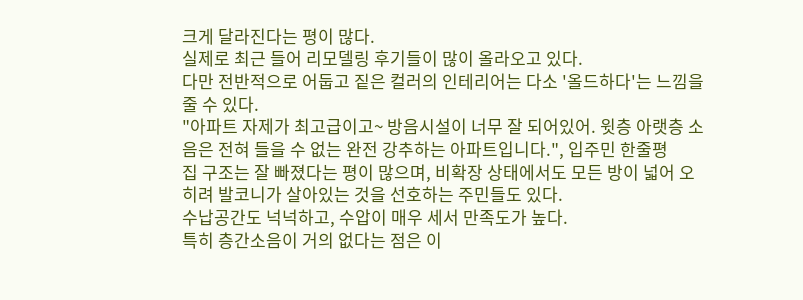크게 달라진다는 평이 많다.
실제로 최근 들어 리모델링 후기들이 많이 올라오고 있다.
다만 전반적으로 어둡고 짙은 컬러의 인테리어는 다소 '올드하다'는 느낌을 줄 수 있다.
"아파트 자제가 최고급이고~ 방음시설이 너무 잘 되어있어. 윗층 아랫층 소음은 전혀 들을 수 없는 완전 강추하는 아파트입니다.", 입주민 한줄평
집 구조는 잘 빠졌다는 평이 많으며, 비확장 상태에서도 모든 방이 넓어 오히려 발코니가 살아있는 것을 선호하는 주민들도 있다.
수납공간도 넉넉하고, 수압이 매우 세서 만족도가 높다.
특히 층간소음이 거의 없다는 점은 이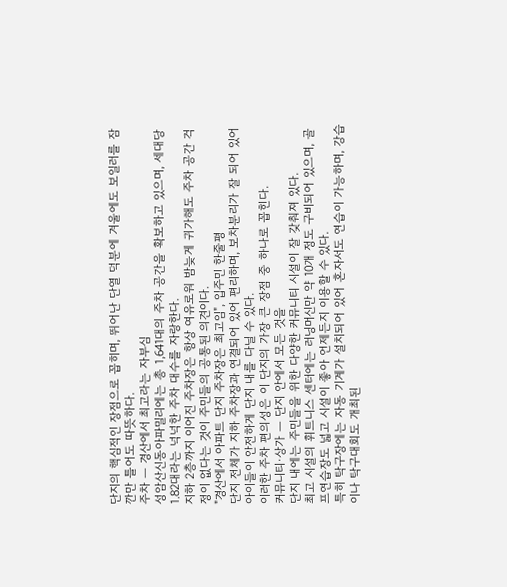단지의 핵심적인 장점으로 꼽히며, 뛰어난 단열 덕분에 겨울에도 보일러를 잠깐만 틀어도 따뜻하다.
주차 — 경산에서 최고라는 자부심
성암산신동아파밀리에는 총 1,641대의 주차 공간을 확보하고 있으며, 세대당 1.82대라는 넉넉한 주차 대수를 자랑한다.
지하 2층까지 이어진 주차장은 항상 여유로워 밤늦게 귀가해도 주차 공간 걱정이 없다는 것이 주민들의 공통된 의견이다.
"경산에서 아파트 단지 주차장은 최고임", 입주민 한줄평
단지 전체가 지하 주차장과 연결되어 있어 편리하며, 보차분리가 잘 되어 있어 아이들이 안전하게 단지 내를 다닐 수 있다.
이러한 주차 편의성은 이 단지의 가장 큰 장점 중 하나로 꼽힌다.
커뮤니티·상가 — 단지 안에서 모든 것을
단지 내에는 주민들을 위한 다양한 커뮤니티 시설이 잘 갖춰져 있다.
최고 시설의 휘트니스 센터에는 러닝머신만 약 10개 정도 구비되어 있으며, 골프연습장도 넓고 시설이 좋아 언제든지 이용할 수 있다.
특히 탁구장에는 자동 기계가 설치되어 있어 혼자서도 연습이 가능하며, 강습이나 탁구대회도 개최된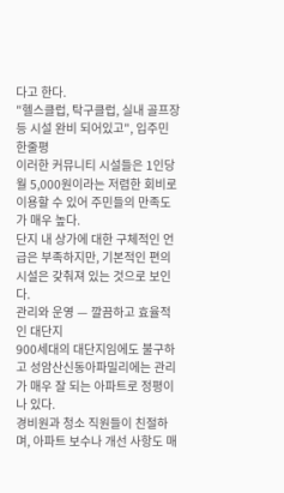다고 한다.
"헬스클럽, 탁구클럽, 실내 골프장 등 시설 완비 되어있고", 입주민 한줄평
이러한 커뮤니티 시설들은 1인당 월 5,000원이라는 저렴한 회비로 이용할 수 있어 주민들의 만족도가 매우 높다.
단지 내 상가에 대한 구체적인 언급은 부족하지만, 기본적인 편의시설은 갖춰져 있는 것으로 보인다.
관리와 운영 — 깔끔하고 효율적인 대단지
900세대의 대단지임에도 불구하고 성암산신동아파밀리에는 관리가 매우 잘 되는 아파트로 정평이 나 있다.
경비원과 청소 직원들이 친절하며, 아파트 보수나 개선 사항도 매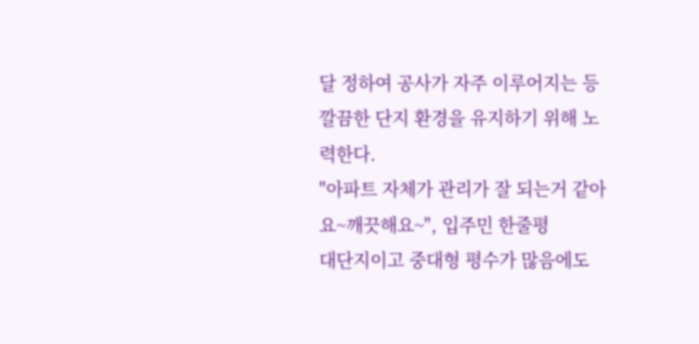달 정하여 공사가 자주 이루어지는 등 깔끔한 단지 환경을 유지하기 위해 노력한다.
"아파트 자체가 관리가 잘 되는거 같아요~깨끗해요~", 입주민 한줄평
대단지이고 중대형 평수가 많음에도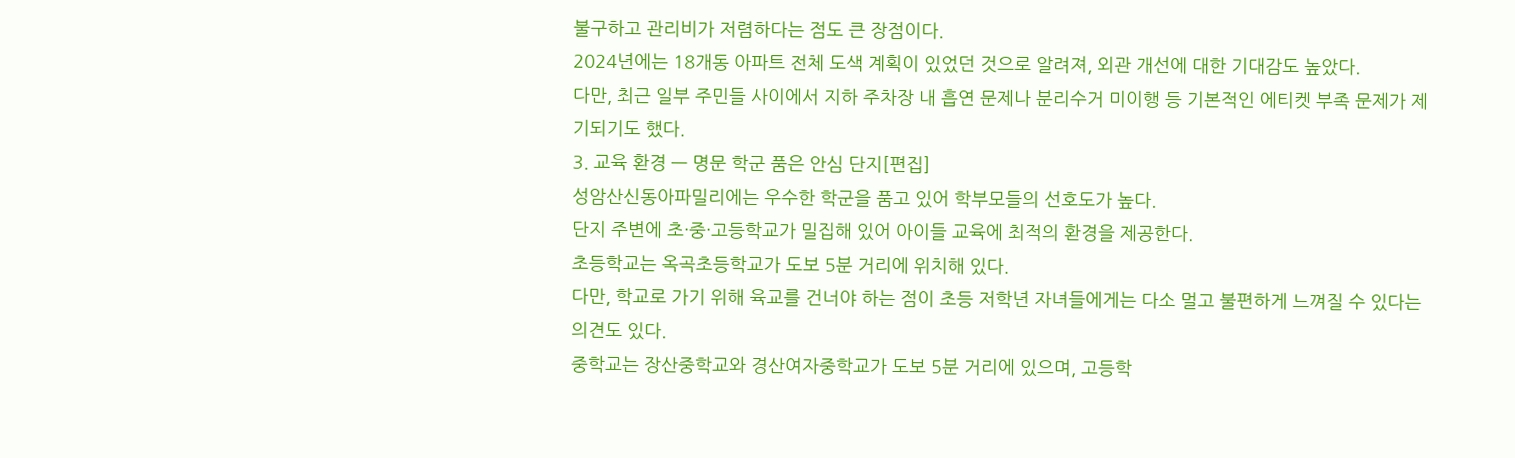불구하고 관리비가 저렴하다는 점도 큰 장점이다.
2024년에는 18개동 아파트 전체 도색 계획이 있었던 것으로 알려져, 외관 개선에 대한 기대감도 높았다.
다만, 최근 일부 주민들 사이에서 지하 주차장 내 흡연 문제나 분리수거 미이행 등 기본적인 에티켓 부족 문제가 제기되기도 했다.
3. 교육 환경 — 명문 학군 품은 안심 단지[편집]
성암산신동아파밀리에는 우수한 학군을 품고 있어 학부모들의 선호도가 높다.
단지 주변에 초·중·고등학교가 밀집해 있어 아이들 교육에 최적의 환경을 제공한다.
초등학교는 옥곡초등학교가 도보 5분 거리에 위치해 있다.
다만, 학교로 가기 위해 육교를 건너야 하는 점이 초등 저학년 자녀들에게는 다소 멀고 불편하게 느껴질 수 있다는 의견도 있다.
중학교는 장산중학교와 경산여자중학교가 도보 5분 거리에 있으며, 고등학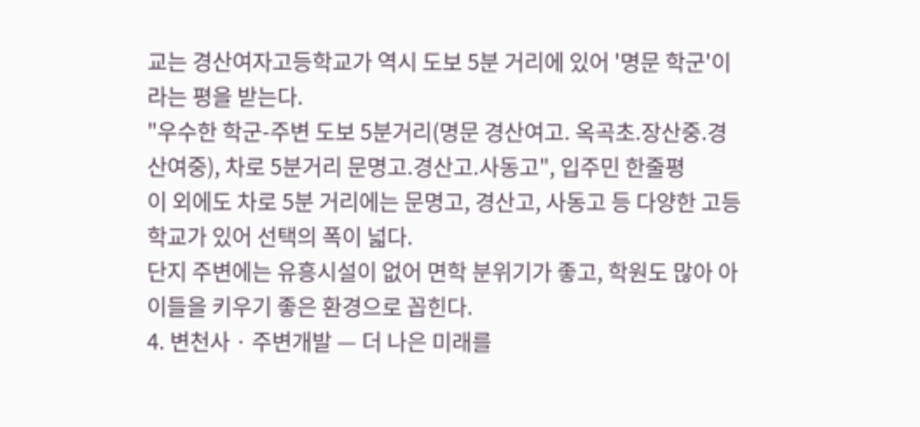교는 경산여자고등학교가 역시 도보 5분 거리에 있어 '명문 학군'이라는 평을 받는다.
"우수한 학군-주변 도보 5분거리(명문 경산여고. 옥곡초.장산중.경산여중), 차로 5분거리 문명고.경산고.사동고", 입주민 한줄평
이 외에도 차로 5분 거리에는 문명고, 경산고, 사동고 등 다양한 고등학교가 있어 선택의 폭이 넓다.
단지 주변에는 유흥시설이 없어 면학 분위기가 좋고, 학원도 많아 아이들을 키우기 좋은 환경으로 꼽힌다.
4. 변천사 · 주변개발 — 더 나은 미래를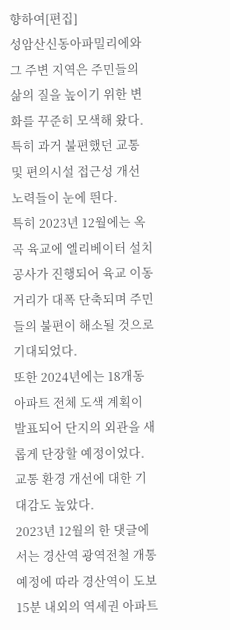향하여[편집]
성암산신동아파밀리에와 그 주변 지역은 주민들의 삶의 질을 높이기 위한 변화를 꾸준히 모색해 왔다.
특히 과거 불편했던 교통 및 편의시설 접근성 개선 노력들이 눈에 띈다.
특히 2023년 12월에는 옥곡 육교에 엘리베이터 설치 공사가 진행되어 육교 이동 거리가 대폭 단축되며 주민들의 불편이 해소될 것으로 기대되었다.
또한 2024년에는 18개동 아파트 전체 도색 계획이 발표되어 단지의 외관을 새롭게 단장할 예정이었다.
교통 환경 개선에 대한 기대감도 높았다.
2023년 12월의 한 댓글에서는 경산역 광역전철 개통 예정에 따라 경산역이 도보 15분 내외의 역세권 아파트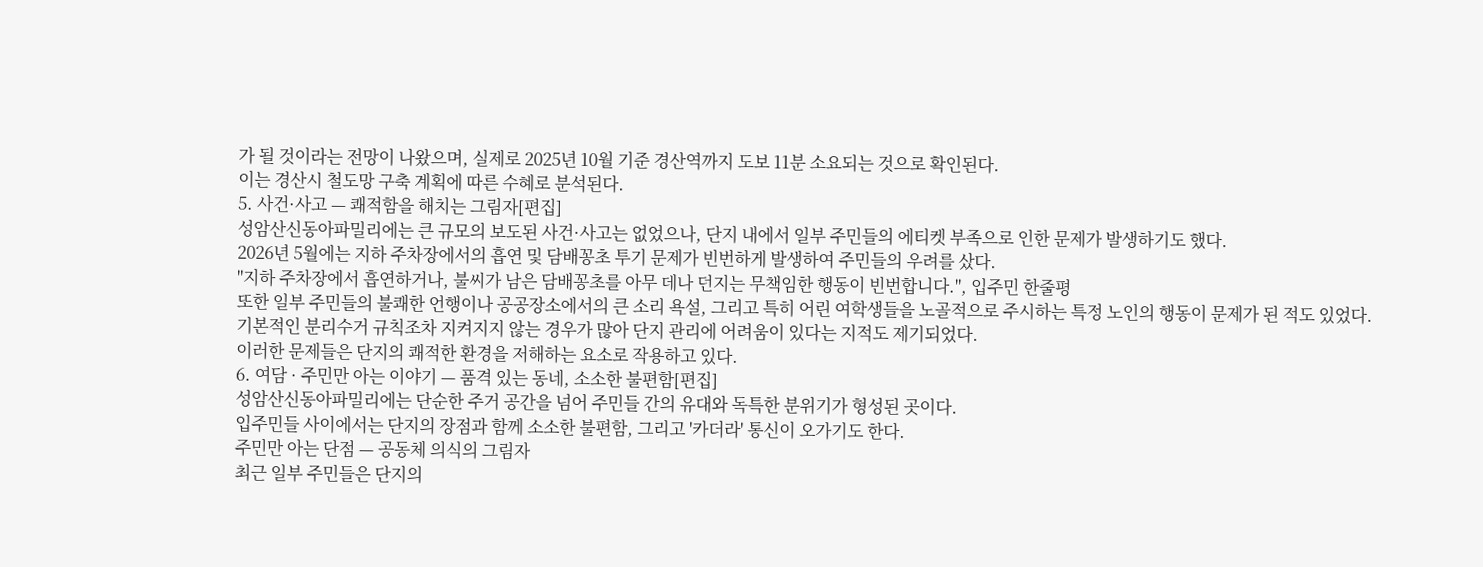가 될 것이라는 전망이 나왔으며, 실제로 2025년 10월 기준 경산역까지 도보 11분 소요되는 것으로 확인된다.
이는 경산시 철도망 구축 계획에 따른 수혜로 분석된다.
5. 사건·사고 — 쾌적함을 해치는 그림자[편집]
성암산신동아파밀리에는 큰 규모의 보도된 사건·사고는 없었으나, 단지 내에서 일부 주민들의 에티켓 부족으로 인한 문제가 발생하기도 했다.
2026년 5월에는 지하 주차장에서의 흡연 및 담배꽁초 투기 문제가 빈번하게 발생하여 주민들의 우려를 샀다.
"지하 주차장에서 흡연하거나, 불씨가 남은 담배꽁초를 아무 데나 던지는 무책임한 행동이 빈번합니다.", 입주민 한줄평
또한 일부 주민들의 불쾌한 언행이나 공공장소에서의 큰 소리 욕설, 그리고 특히 어린 여학생들을 노골적으로 주시하는 특정 노인의 행동이 문제가 된 적도 있었다.
기본적인 분리수거 규칙조차 지켜지지 않는 경우가 많아 단지 관리에 어려움이 있다는 지적도 제기되었다.
이러한 문제들은 단지의 쾌적한 환경을 저해하는 요소로 작용하고 있다.
6. 여담 · 주민만 아는 이야기 — 품격 있는 동네, 소소한 불편함[편집]
성암산신동아파밀리에는 단순한 주거 공간을 넘어 주민들 간의 유대와 독특한 분위기가 형성된 곳이다.
입주민들 사이에서는 단지의 장점과 함께 소소한 불편함, 그리고 '카더라' 통신이 오가기도 한다.
주민만 아는 단점 — 공동체 의식의 그림자
최근 일부 주민들은 단지의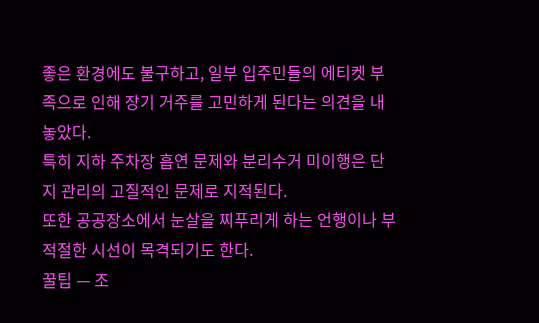좋은 환경에도 불구하고, 일부 입주민들의 에티켓 부족으로 인해 장기 거주를 고민하게 된다는 의견을 내놓았다.
특히 지하 주차장 흡연 문제와 분리수거 미이행은 단지 관리의 고질적인 문제로 지적된다.
또한 공공장소에서 눈살을 찌푸리게 하는 언행이나 부적절한 시선이 목격되기도 한다.
꿀팁 — 조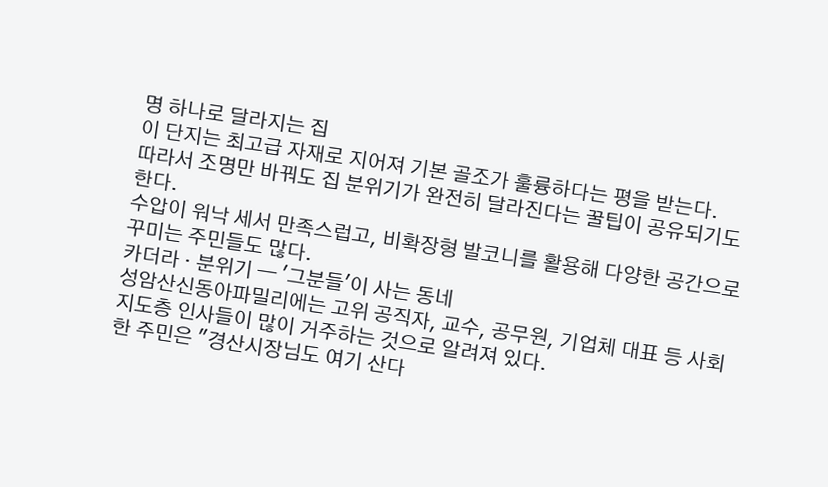명 하나로 달라지는 집
이 단지는 최고급 자재로 지어져 기본 골조가 훌륭하다는 평을 받는다.
따라서 조명만 바꿔도 집 분위기가 완전히 달라진다는 꿀팁이 공유되기도 한다.
수압이 워낙 세서 만족스럽고, 비확장형 발코니를 활용해 다양한 공간으로 꾸미는 주민들도 많다.
카더라 · 분위기 — '그분들'이 사는 동네
성암산신동아파밀리에는 고위 공직자, 교수, 공무원, 기업체 대표 등 사회 지도층 인사들이 많이 거주하는 것으로 알려져 있다.
한 주민은 "경산시장님도 여기 산다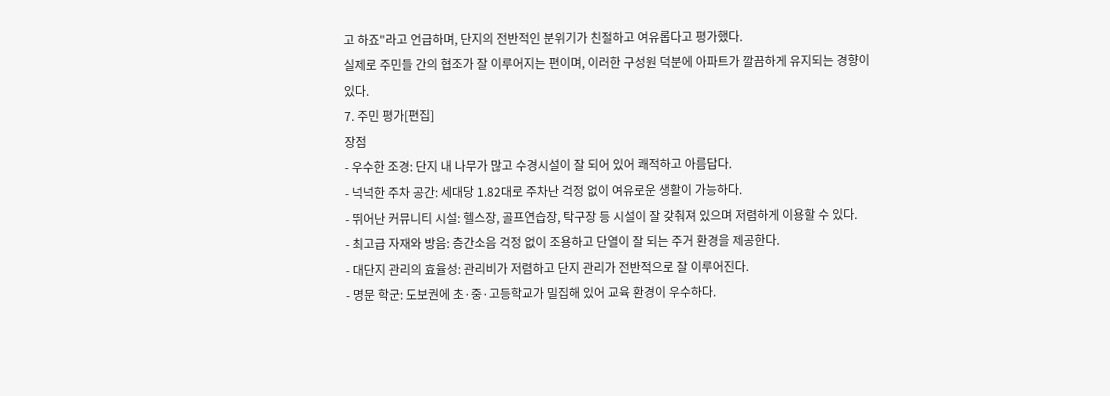고 하죠"라고 언급하며, 단지의 전반적인 분위기가 친절하고 여유롭다고 평가했다.
실제로 주민들 간의 협조가 잘 이루어지는 편이며, 이러한 구성원 덕분에 아파트가 깔끔하게 유지되는 경향이 있다.
7. 주민 평가[편집]
장점
- 우수한 조경: 단지 내 나무가 많고 수경시설이 잘 되어 있어 쾌적하고 아름답다.
- 넉넉한 주차 공간: 세대당 1.82대로 주차난 걱정 없이 여유로운 생활이 가능하다.
- 뛰어난 커뮤니티 시설: 헬스장, 골프연습장, 탁구장 등 시설이 잘 갖춰져 있으며 저렴하게 이용할 수 있다.
- 최고급 자재와 방음: 층간소음 걱정 없이 조용하고 단열이 잘 되는 주거 환경을 제공한다.
- 대단지 관리의 효율성: 관리비가 저렴하고 단지 관리가 전반적으로 잘 이루어진다.
- 명문 학군: 도보권에 초·중·고등학교가 밀집해 있어 교육 환경이 우수하다.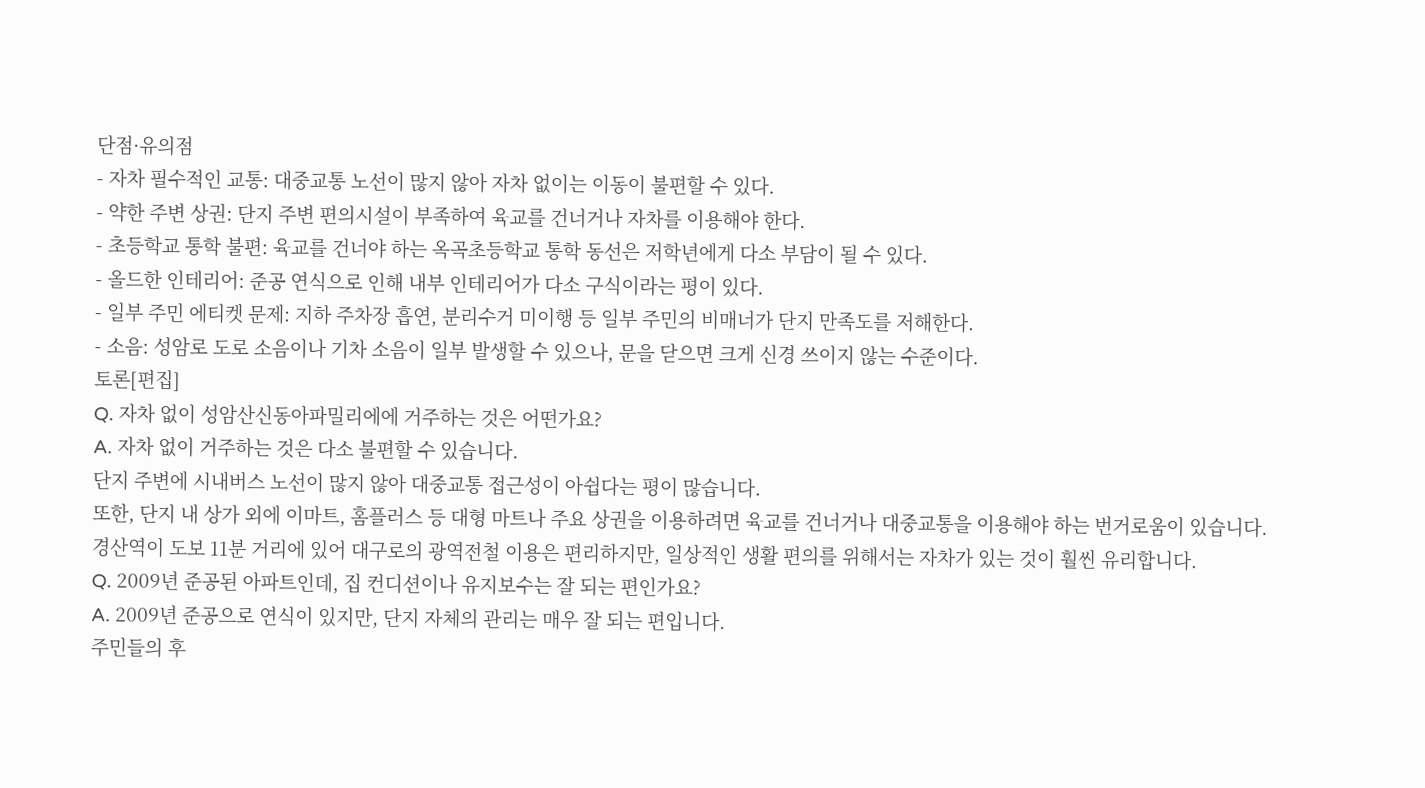단점·유의점
- 자차 필수적인 교통: 대중교통 노선이 많지 않아 자차 없이는 이동이 불편할 수 있다.
- 약한 주변 상권: 단지 주변 편의시설이 부족하여 육교를 건너거나 자차를 이용해야 한다.
- 초등학교 통학 불편: 육교를 건너야 하는 옥곡초등학교 통학 동선은 저학년에게 다소 부담이 될 수 있다.
- 올드한 인테리어: 준공 연식으로 인해 내부 인테리어가 다소 구식이라는 평이 있다.
- 일부 주민 에티켓 문제: 지하 주차장 흡연, 분리수거 미이행 등 일부 주민의 비매너가 단지 만족도를 저해한다.
- 소음: 성암로 도로 소음이나 기차 소음이 일부 발생할 수 있으나, 문을 닫으면 크게 신경 쓰이지 않는 수준이다.
토론[편집]
Q. 자차 없이 성암산신동아파밀리에에 거주하는 것은 어떤가요?
A. 자차 없이 거주하는 것은 다소 불편할 수 있습니다.
단지 주변에 시내버스 노선이 많지 않아 대중교통 접근성이 아쉽다는 평이 많습니다.
또한, 단지 내 상가 외에 이마트, 홈플러스 등 대형 마트나 주요 상권을 이용하려면 육교를 건너거나 대중교통을 이용해야 하는 번거로움이 있습니다.
경산역이 도보 11분 거리에 있어 대구로의 광역전철 이용은 편리하지만, 일상적인 생활 편의를 위해서는 자차가 있는 것이 훨씬 유리합니다.
Q. 2009년 준공된 아파트인데, 집 컨디션이나 유지보수는 잘 되는 편인가요?
A. 2009년 준공으로 연식이 있지만, 단지 자체의 관리는 매우 잘 되는 편입니다.
주민들의 후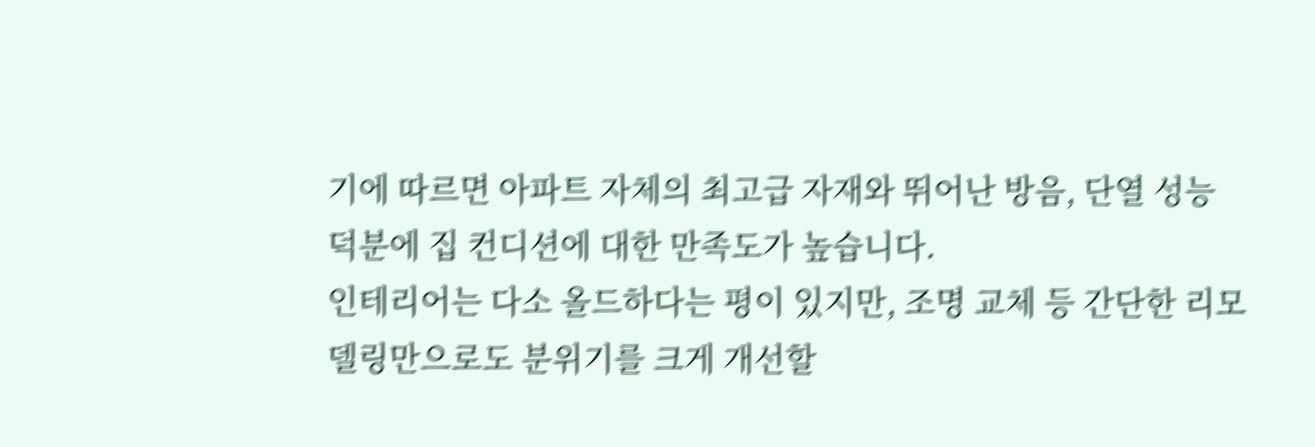기에 따르면 아파트 자체의 최고급 자재와 뛰어난 방음, 단열 성능 덕분에 집 컨디션에 대한 만족도가 높습니다.
인테리어는 다소 올드하다는 평이 있지만, 조명 교체 등 간단한 리모델링만으로도 분위기를 크게 개선할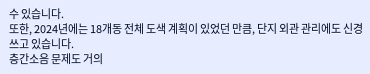수 있습니다.
또한, 2024년에는 18개동 전체 도색 계획이 있었던 만큼, 단지 외관 관리에도 신경 쓰고 있습니다.
층간소음 문제도 거의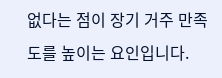없다는 점이 장기 거주 만족도를 높이는 요인입니다.